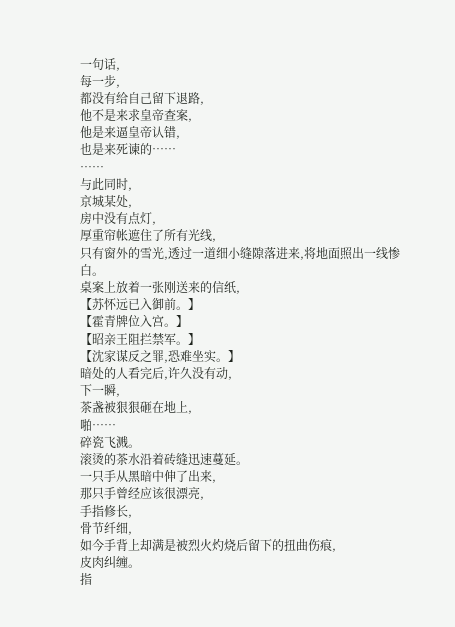一句话,
每一步,
都没有给自己留下退路,
他不是来求皇帝查案,
他是来逼皇帝认错,
也是来死谏的……
……
与此同时,
京城某处,
房中没有点灯,
厚重帘帐遮住了所有光线,
只有窗外的雪光,透过一道细小缝隙落进来,将地面照出一线惨白。
桌案上放着一张刚送来的信纸,
【苏怀远已入御前。】
【霍青牌位入宫。】
【昭亲王阻拦禁军。】
【沈家谋反之罪,恐难坐实。】
暗处的人看完后,许久没有动,
下一瞬,
茶盏被狠狠砸在地上,
啪……
碎瓷飞溅。
滚烫的茶水沿着砖缝迅速蔓延。
一只手从黑暗中伸了出来,
那只手曾经应该很漂亮,
手指修长,
骨节纤细,
如今手背上却满是被烈火灼烧后留下的扭曲伤痕,
皮肉纠缠。
指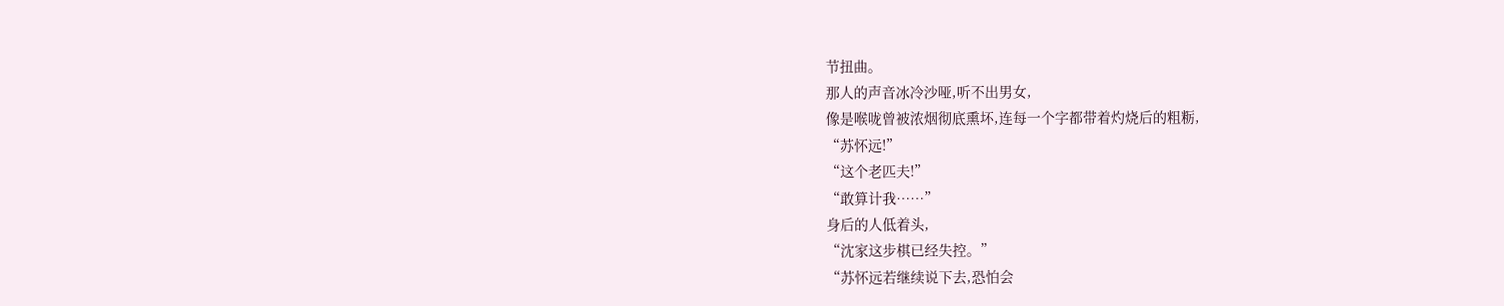节扭曲。
那人的声音冰冷沙哑,听不出男女,
像是喉咙曾被浓烟彻底熏坏,连每一个字都带着灼烧后的粗粝,
“苏怀远!”
“这个老匹夫!”
“敢算计我……”
身后的人低着头,
“沈家这步棋已经失控。”
“苏怀远若继续说下去,恐怕会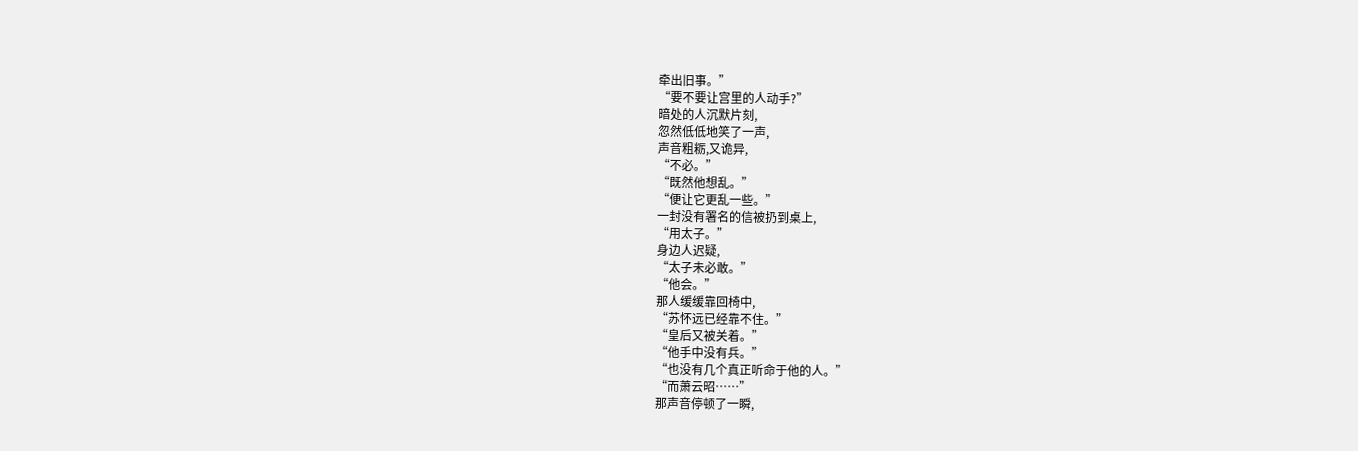牵出旧事。”
“要不要让宫里的人动手?”
暗处的人沉默片刻,
忽然低低地笑了一声,
声音粗粝,又诡异,
“不必。”
“既然他想乱。”
“便让它更乱一些。”
一封没有署名的信被扔到桌上,
“用太子。”
身边人迟疑,
“太子未必敢。”
“他会。”
那人缓缓靠回椅中,
“苏怀远已经靠不住。”
“皇后又被关着。”
“他手中没有兵。”
“也没有几个真正听命于他的人。”
“而萧云昭……”
那声音停顿了一瞬,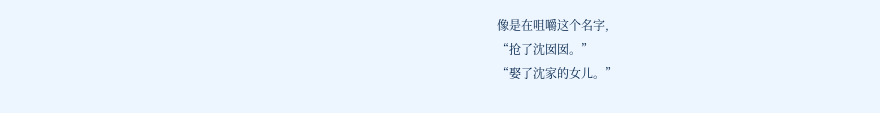像是在咀嚼这个名字,
“抢了沈囡囡。”
“娶了沈家的女儿。”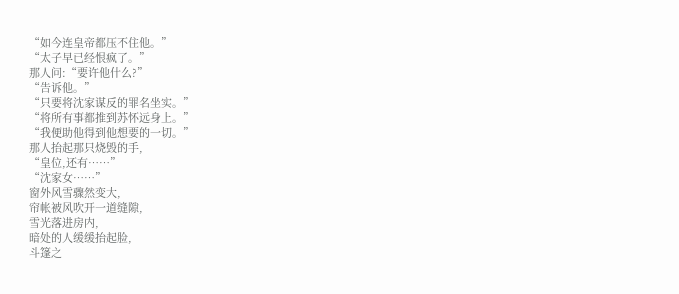“如今连皇帝都压不住他。”
“太子早已经恨疯了。”
那人问:“要许他什么?”
“告诉他。”
“只要将沈家谋反的罪名坐实。”
“将所有事都推到苏怀远身上。”
“我便助他得到他想要的一切。”
那人抬起那只烧毁的手,
“皇位,还有……”
“沈家女……”
窗外风雪骤然变大,
帘帐被风吹开一道缝隙,
雪光落进房内,
暗处的人缓缓抬起脸,
斗篷之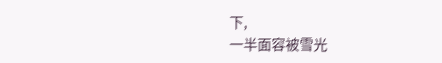下,
一半面容被雪光